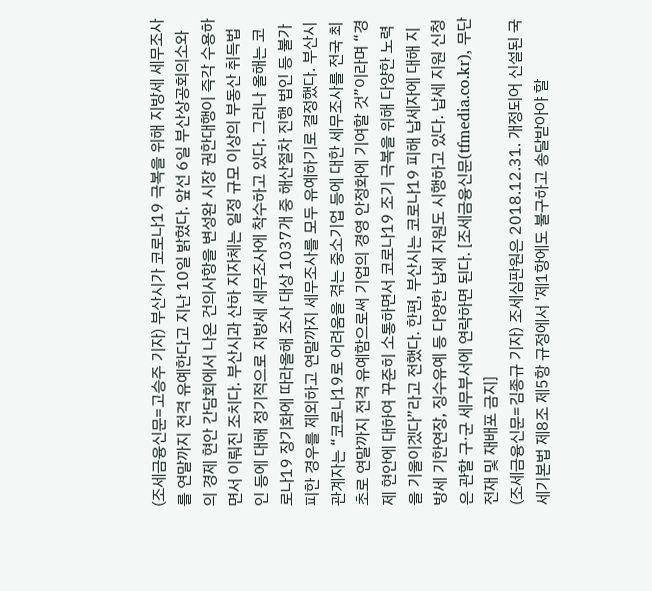(조세금융신문=고승주 기자) 부산시가 코로나19 극복을 위해 지방세 세무조사를 연말까지 전격 유예한다고 지난 10일 밝혔다. 앞선 6일 부산상공회의소와의 경제 현안 간담회에서 나온 건의사항을 변성완 시장 권한대행이 즉각 수용하면서 이뤄진 조치다. 부산시과 산하 지자체는 일정 규모 이상의 부동산 취득법인 등에 대해 정기적으로 지방세 세무조사에 착수하고 있다. 그러나 올해는 코로나19 장기화에 따라올해 조사 대상 1037개 중 해산절차 진행 법인 등 불가피한 경우를 제외하고 연말까지 세무조사를 모두 유예하기로 결정했다. 부산시 관계자는 “코로나19로 어려움을 겪는 중소기업 등에 대한 세무조사를 전국 최초로 연말까지 전격 유예함으로써 기업의 경영 안정화에 기여할 것”이라며 “경제 현안에 대하여 꾸준히 소통하면서 코로나19 조기 극복을 위해 다양한 노력을 기울이겠다”라고 전했다. 한편, 부산시는 코로나19 피해 납세자에 대해 지방세 기한연장, 징수유예 등 다양한 납세 지원도 시행하고 있다. 납세 지원 신청은 관할 구·군 세무부서에 연락하면 된다. [조세금융신문(tfmedia.co.kr), 무단전재 및 재배포 금지]
(조세금융신문=김종규 기자) 조세심판원은 2018.12.31. 개정되어 신설된 국세기본법 제8조 제5항 규정에서 ‘제1항에도 불구하고 송달받아야 할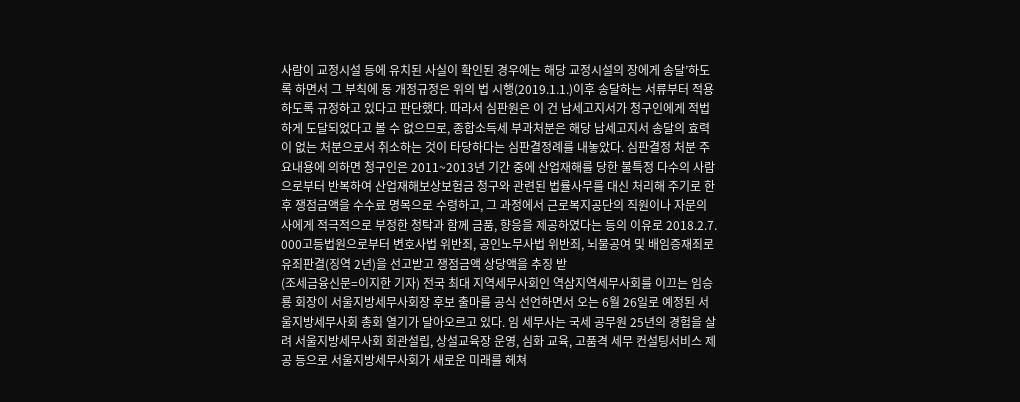사람이 교정시설 등에 유치된 사실이 확인된 경우에는 해당 교정시설의 장에게 송달’하도록 하면서 그 부칙에 동 개정규정은 위의 법 시행(2019.1.1.)이후 송달하는 서류부터 적용하도록 규정하고 있다고 판단했다. 따라서 심판원은 이 건 납세고지서가 청구인에게 적법하게 도달되었다고 볼 수 없으므로, 종합소득세 부과처분은 해당 납세고지서 송달의 효력이 없는 처분으로서 취소하는 것이 타당하다는 심판결정례를 내놓았다. 심판결정 처분 주요내용에 의하면 청구인은 2011~2013년 기간 중에 산업재해를 당한 불특정 다수의 사람으로부터 반복하여 산업재해보상보험금 청구와 관련된 법률사무를 대신 처리해 주기로 한 후 쟁점금액을 수수료 명목으로 수령하고, 그 과정에서 근로복지공단의 직원이나 자문의사에게 적극적으로 부정한 청탁과 함께 금품, 향응을 제공하였다는 등의 이유로 2018.2.7. 000고등법원으로부터 변호사법 위반죄, 공인노무사법 위반죄, 뇌물공여 및 배임증재죄로 유죄판결(징역 2년)을 선고받고 쟁점금액 상당액을 추징 받
(조세금융신문=이지한 기자) 전국 최대 지역세무사회인 역삼지역세무사회를 이끄는 임승룡 회장이 서울지방세무사회장 후보 출마를 공식 선언하면서 오는 6월 26일로 예정된 서울지방세무사회 총회 열기가 달아오르고 있다. 임 세무사는 국세 공무원 25년의 경험을 살려 서울지방세무사회 회관설립, 상설교육장 운영, 심화 교육, 고품격 세무 컨설팅서비스 제공 등으로 서울지방세무사회가 새로운 미래를 헤쳐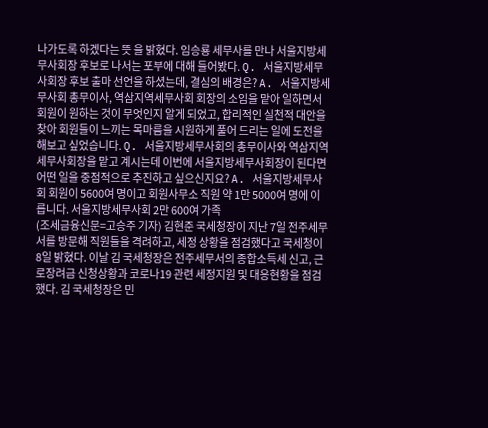나가도록 하겠다는 뜻 을 밝혔다. 임승룡 세무사를 만나 서울지방세무사회장 후보로 나서는 포부에 대해 들어봤다. Q. 서울지방세무사회장 후보 출마 선언을 하셨는데, 결심의 배경은? A. 서울지방세무사회 총무이사, 역삼지역세무사회 회장의 소임을 맡아 일하면서 회원이 원하는 것이 무엇인지 알게 되었고, 합리적인 실천적 대안을 찾아 회원들이 느끼는 목마름을 시원하게 풀어 드리는 일에 도전을 해보고 싶었습니다. Q. 서울지방세무사회의 총무이사와 역삼지역세무사회장을 맡고 계시는데 이번에 서울지방세무사회장이 된다면 어떤 일을 중점적으로 추진하고 싶으신지요? A. 서울지방세무사회 회원이 5600여 명이고 회원사무소 직원 약 1만 5000여 명에 이릅니다. 서울지방세무사회 2만 600여 가족
(조세금융신문=고승주 기자) 김현준 국세청장이 지난 7일 전주세무서를 방문해 직원들을 격려하고, 세정 상황을 점검했다고 국세청이 8일 밝혔다. 이날 김 국세청장은 전주세무서의 종합소득세 신고, 근로장려금 신청상황과 코로나19 관련 세정지원 및 대응현황을 점검했다. 김 국세청장은 민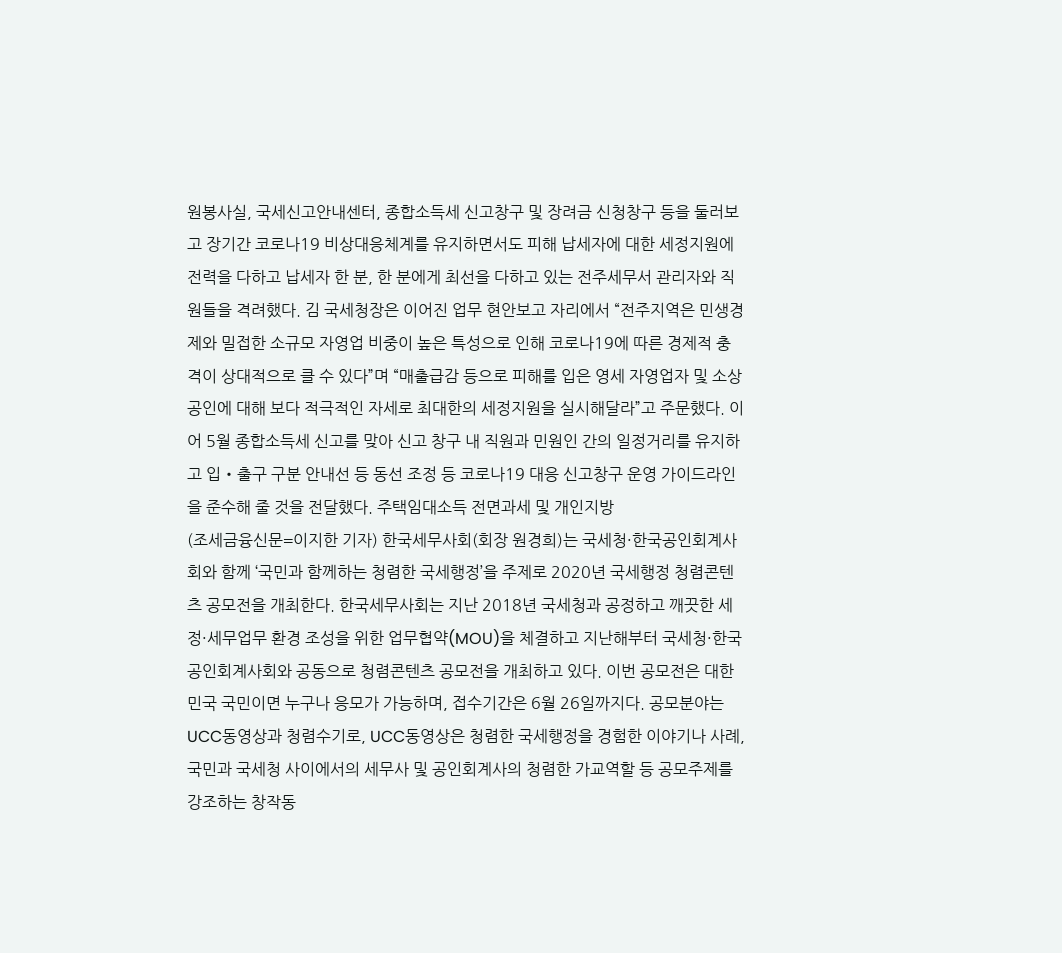원봉사실, 국세신고안내센터, 종합소득세 신고창구 및 장려금 신청창구 등을 둘러보고 장기간 코로나19 비상대응체계를 유지하면서도 피해 납세자에 대한 세정지원에 전력을 다하고 납세자 한 분, 한 분에게 최선을 다하고 있는 전주세무서 관리자와 직원들을 격려했다. 김 국세청장은 이어진 업무 현안보고 자리에서 “전주지역은 민생경제와 밀접한 소규모 자영업 비중이 높은 특성으로 인해 코로나19에 따른 경제적 충격이 상대적으로 클 수 있다”며 “매출급감 등으로 피해를 입은 영세 자영업자 및 소상공인에 대해 보다 적극적인 자세로 최대한의 세정지원을 실시해달라”고 주문했다. 이어 5월 종합소득세 신고를 맞아 신고 창구 내 직원과 민원인 간의 일정거리를 유지하고 입・출구 구분 안내선 등 동선 조정 등 코로나19 대응 신고창구 운영 가이드라인을 준수해 줄 것을 전달했다. 주택임대소득 전면과세 및 개인지방
(조세금융신문=이지한 기자) 한국세무사회(회장 원경희)는 국세청·한국공인회계사회와 함께 ‘국민과 함께하는 청렴한 국세행정’을 주제로 2020년 국세행정 청렴콘텐츠 공모전을 개최한다. 한국세무사회는 지난 2018년 국세청과 공정하고 깨끗한 세정·세무업무 환경 조성을 위한 업무협약(MOU)을 체결하고 지난해부터 국세청·한국공인회계사회와 공동으로 청렴콘텐츠 공모전을 개최하고 있다. 이번 공모전은 대한민국 국민이면 누구나 응모가 가능하며, 접수기간은 6월 26일까지다. 공모분야는 UCC동영상과 청렴수기로, UCC동영상은 청렴한 국세행정을 경험한 이야기나 사례, 국민과 국세청 사이에서의 세무사 및 공인회계사의 청렴한 가교역할 등 공모주제를 강조하는 창작동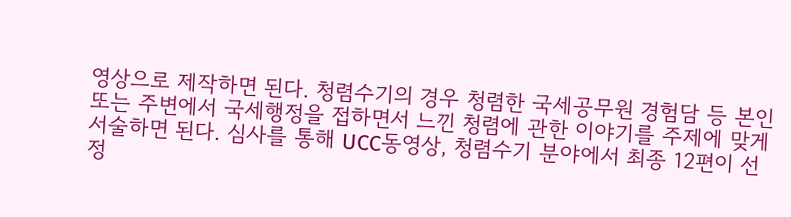영상으로 제작하면 된다. 청렴수기의 경우 청렴한 국세공무원 경험담 등 본인 또는 주변에서 국세행정을 접하면서 느낀 청렴에 관한 이야기를 주제에 맞게 서술하면 된다. 심사를 통해 UCC동영상, 청렴수기 분야에서 최종 12편이 선정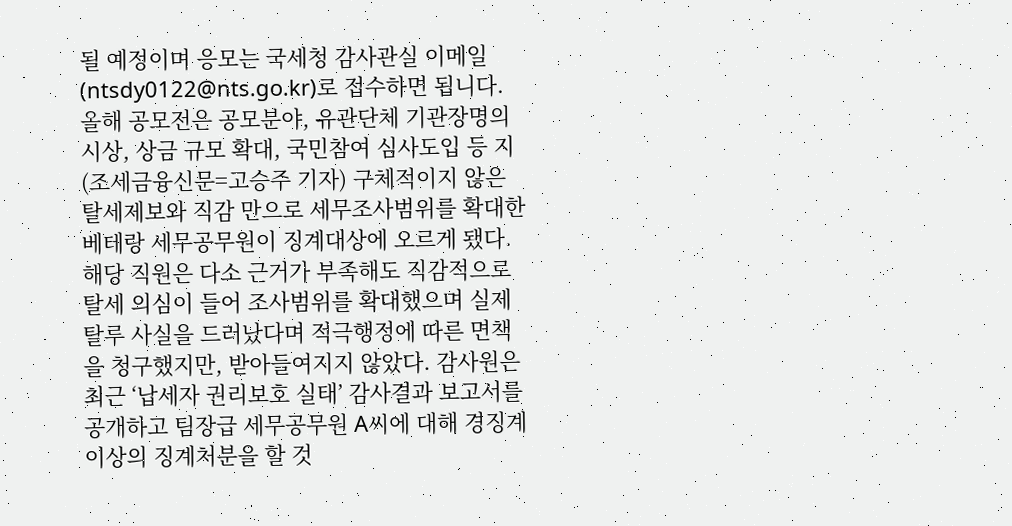될 예정이며 응모는 국세청 감사관실 이메일(ntsdy0122@nts.go.kr)로 접수하면 됩니다. 올해 공모전은 공모분야, 유관단체 기관장명의 시상, 상금 규모 확대, 국민참여 심사도입 등 지
(조세금융신문=고승주 기자) 구체적이지 않은 탈세제보와 직감 만으로 세무조사범위를 확대한 베테랑 세무공무원이 징계대상에 오르게 됐다. 해당 직원은 다소 근거가 부족해도 직감적으로 탈세 의심이 들어 조사범위를 확대했으며 실제 탈루 사실을 드러났다며 적극행정에 따른 면책을 청구했지만, 받아들여지지 않았다. 감사원은 최근 ‘납세자 권리보호 실태’ 감사결과 보고서를 공개하고 팀장급 세무공무원 A씨에 대해 경징계 이상의 징계처분을 할 것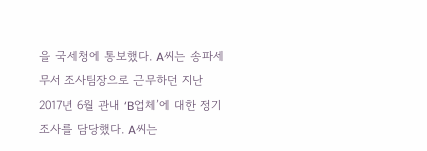을 국세청에 통보했다. A씨는 송파세무서 조사팀장으로 근무하던 지난 2017년 6월 관내 ‘B업체’에 대한 정기조사를 담당했다. A씨는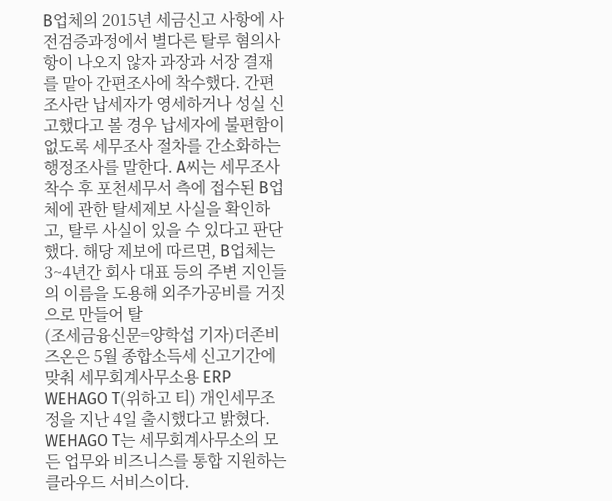B업체의 2015년 세금신고 사항에 사전검증과정에서 별다른 탈루 혐의사항이 나오지 않자 과장과 서장 결재를 맡아 간편조사에 착수했다. 간편조사란 납세자가 영세하거나 성실 신고했다고 볼 경우 납세자에 불편함이 없도록 세무조사 절차를 간소화하는 행정조사를 말한다. A씨는 세무조사 착수 후 포천세무서 측에 접수된 B업체에 관한 탈세제보 사실을 확인하고, 탈루 사실이 있을 수 있다고 판단했다. 해당 제보에 따르면, B업체는 3~4년간 회사 대표 등의 주변 지인들의 이름을 도용해 외주가공비를 거짓으로 만들어 탈
(조세금융신문=양학섭 기자)더존비즈온은 5월 종합소득세 신고기간에 맞춰 세무회계사무소용 ERP WEHAGO T(위하고 티) 개인세무조정을 지난 4일 출시했다고 밝혔다. WEHAGO T는 세무회계사무소의 모든 업무와 비즈니스를 통합 지원하는 클라우드 서비스이다.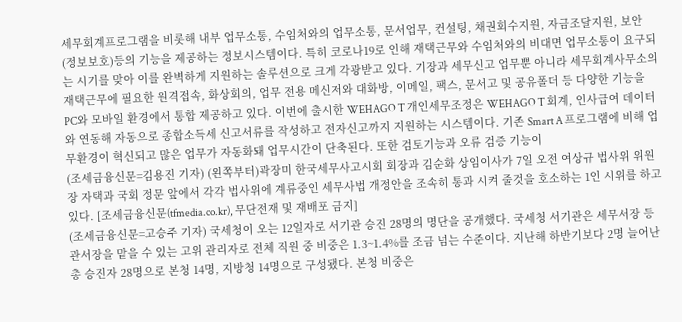세무회계프로그램을 비롯해 내부 업무소통, 수임처와의 업무소통, 문서업무, 컨설팅, 채권회수지원, 자금조달지원, 보안(정보보호)등의 기능을 제공하는 정보시스템이다. 특히 코로나19로 인해 재택근무와 수임처와의 비대면 업무소통이 요구되는 시기를 맞아 이를 완벽하게 지원하는 솔루션으로 크게 각광받고 있다. 기장과 세무신고 업무뿐 아니라 세무회계사무소의 재택근무에 필요한 원격접속, 화상회의, 업무 전용 메신저와 대화방, 이메일, 팩스, 문서고 및 공유폴더 등 다양한 기능을 PC와 모바일 환경에서 통합 제공하고 있다. 이번에 출시한 WEHAGO T 개인세무조정은 WEHAGO T 회계, 인사급여 데이터와 연동해 자동으로 종합소득세 신고서류를 작성하고 전자신고까지 지원하는 시스템이다. 기존 Smart A 프로그램에 비해 업무환경이 혁신되고 많은 업무가 자동화돼 업무시간이 단축된다. 또한 검토기능과 오류 검증 기능이
(조세금융신문=김용진 기자) (왼쪽부터)곽장미 한국세무사고시회 회장과 김순화 상임이사가 7일 오전 여상규 법사위 위원장 자택과 국회 정문 앞에서 각각 법사위에 계류중인 세무사법 개정안을 조속히 통과 시켜 줄것을 호소하는 1인 시위를 하고 있다. [조세금융신문(tfmedia.co.kr), 무단전재 및 재배포 금지]
(조세금융신문=고승주 기자) 국세청이 오는 12일자로 서기관 승진 28명의 명단을 공개했다. 국세청 서기관은 세무서장 등 관서장을 맡을 수 있는 고위 관리자로 전체 직원 중 비중은 1.3~1.4%를 조금 넘는 수준이다. 지난해 하반기보다 2명 늘어난 총 승진자 28명으로 본청 14명, 지방청 14명으로 구성됐다. 본청 비중은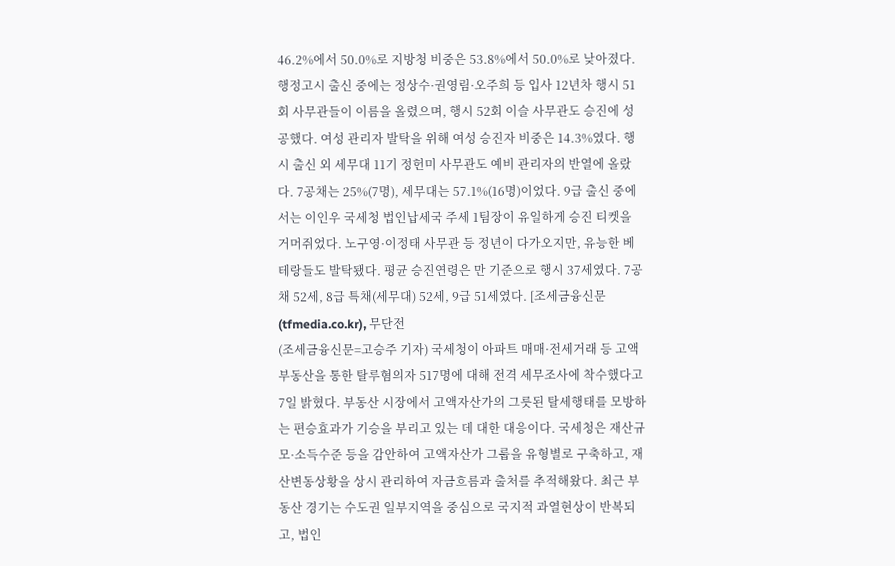46.2%에서 50.0%로 지방청 비중은 53.8%에서 50.0%로 낮아졌다. 행정고시 출신 중에는 정상수·권영림·오주희 등 입사 12년차 행시 51회 사무관들이 이름을 올렸으며, 행시 52회 이슬 사무관도 승진에 성공했다. 여성 관리자 발탁을 위해 여성 승진자 비중은 14.3%였다. 행시 출신 외 세무대 11기 정헌미 사무관도 예비 관리자의 반열에 올랐다. 7공채는 25%(7명), 세무대는 57.1%(16명)이었다. 9급 출신 중에서는 이인우 국세청 법인납세국 주세 1팀장이 유일하게 승진 티켓을 거머쥐었다. 노구영·이정태 사무관 등 정년이 다가오지만, 유능한 베테랑들도 발탁됐다. 평균 승진연령은 만 기준으로 행시 37세였다. 7공채 52세, 8급 특채(세무대) 52세, 9급 51세였다. [조세금융신문(tfmedia.co.kr), 무단전
(조세금융신문=고승주 기자) 국세청이 아파트 매매·전세거래 등 고액부동산을 통한 탈루혐의자 517명에 대해 전격 세무조사에 착수했다고 7일 밝혔다. 부동산 시장에서 고액자산가의 그릇된 탈세행태를 모방하는 편승효과가 기승을 부리고 있는 데 대한 대응이다. 국세청은 재산규모·소득수준 등을 감안하여 고액자산가 그룹을 유형별로 구축하고, 재산변동상황을 상시 관리하여 자금흐름과 출처를 추적해왔다. 최근 부동산 경기는 수도권 일부지역을 중심으로 국지적 과열현상이 반복되고, 법인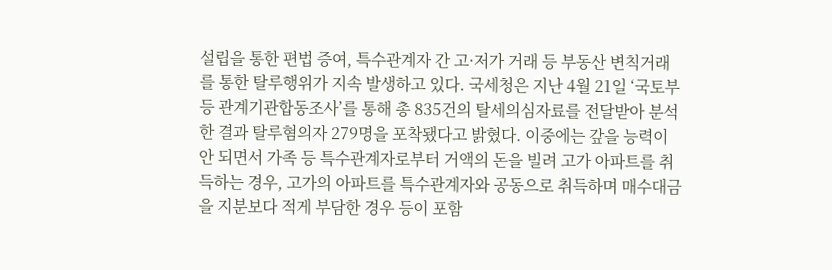설립을 통한 편법 증여, 특수관계자 간 고·저가 거래 등 부동산 변칙거래를 통한 탈루행위가 지속 발생하고 있다. 국세청은 지난 4월 21일 ‘국토부 등 관계기관합동조사’를 통해 총 835건의 탈세의심자료를 전달받아 분석한 결과 탈루혐의자 279명을 포착됐다고 밝혔다. 이중에는 갚을 능력이 안 되면서 가족 등 특수관계자로부터 거액의 돈을 빌려 고가 아파트를 취득하는 경우, 고가의 아파트를 특수관계자와 공동으로 취득하며 매수대금을 지분보다 적게 부담한 경우 등이 포함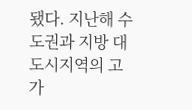됐다. 지난해 수도권과 지방 대도시지역의 고가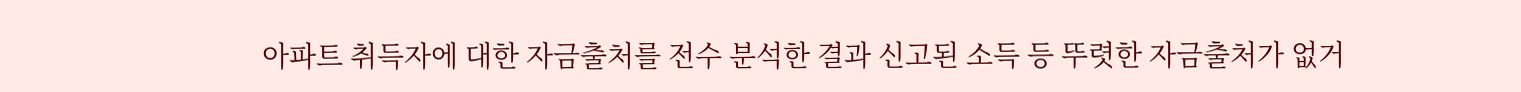아파트 취득자에 대한 자금출처를 전수 분석한 결과 신고된 소득 등 뚜렷한 자금출처가 없거